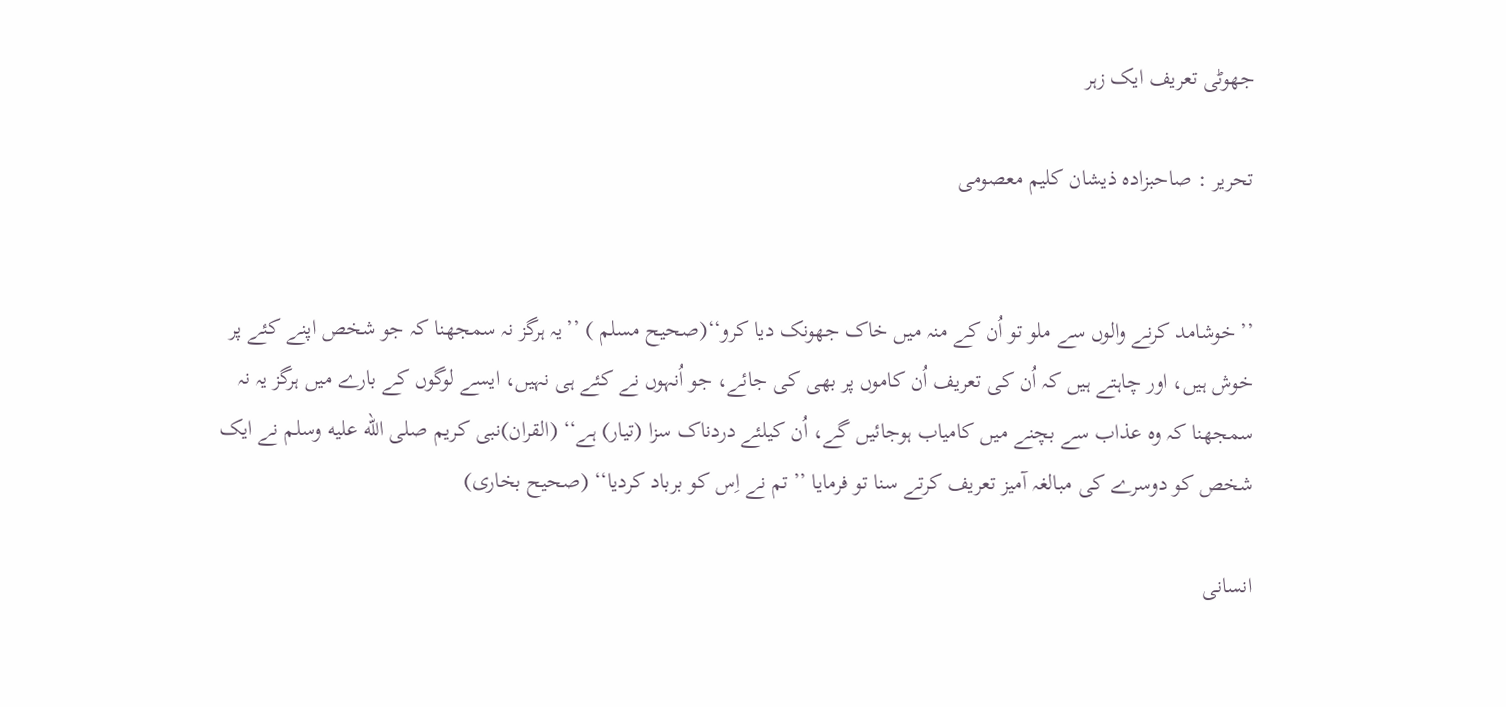جھوٹی تعریف ایک زہر

تحریر : صاحبزادہ ذیشان کلیم معصومی


’’خوشامد کرنے والوں سے ملو تو اُن کے منہ میں خاک جھونک دیا کرو‘‘(صحیح مسلم ) ’’یہ ہرگز نہ سمجھنا کہ جو شخص اپنے کئے پر خوش ہیں، اور چاہتے ہیں کہ اُن کی تعریف اُن کاموں پر بھی کی جائے، جو اُنہوں نے کئے ہی نہیں، ایسے لوگوں کے بارے میں ہرگز یہ نہ سمجھنا کہ وہ عذاب سے بچنے میں کامیاب ہوجائیں گے، اُن کیلئے دردناک سزا (تیار) ہے‘‘ (القران)نبی کریم صلى الله عليه وسلم نے ایک شخص کو دوسرے کی مبالغہ آمیز تعریف کرتے سنا تو فرمایا ’’ تم نے اِس کو برباد کردیا‘‘ (صحیح بخاری)

انسانی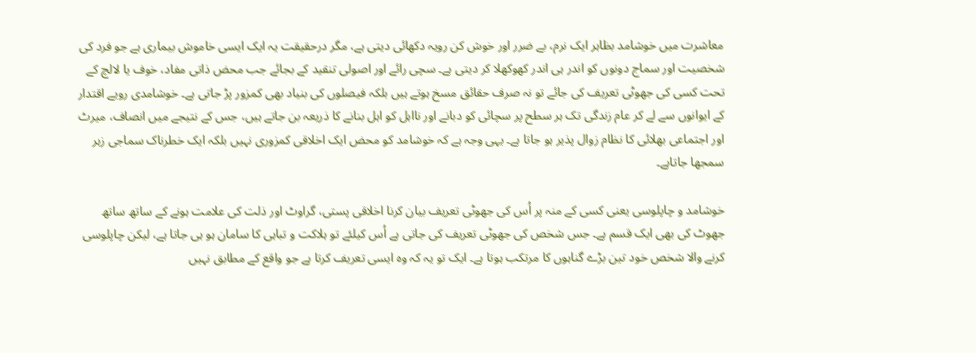معاشرت میں خوشامد بظاہر ایک نرم، بے ضرر اور خوش کن رویہ دکھائی دیتی ہے، مگر درحقیقت یہ ایک ایسی خاموش بیماری ہے جو فرد کی شخصیت اور سماج دونوں کو اندر ہی اندر کھوکھلا کر دیتی ہے۔ سچی رائے اور اصولی تنقید کے بجائے جب محض ذاتی مفاد، خوف یا لالچ کے تحت کسی کی جھوٹی تعریف کی جائے تو نہ صرف حقائق مسخ ہوتے ہیں بلکہ فیصلوں کی بنیاد بھی کمزور پڑ جاتی ہے۔ خوشامدی رویے اقتدار کے ایوانوں سے لے کر عام زندگی تک ہر سطح پر سچائی کو دبانے اور نااہل کو اہل بنانے کا ذریعہ بن جاتے ہیں، جس کے نتیجے میں انصاف، میرٹ اور اجتماعی بھلائی کا نظام زوال پذیر ہو جاتا ہے۔ یہی وجہ ہے کہ خوشامد کو محض ایک اخلاقی کمزوری نہیں بلکہ ایک خطرناک سماجی زہر سمجھا جاتاہے۔

خوشامد و چاپلوسی یعنی کسی کے منہ پر اُس کی جھوٹی تعریف بیان کرنا اخلاقی پستی، گراوٹ اور ذلت کی علامت ہونے کے ساتھ ساتھ جھوٹ کی بھی ایک قسم ہے۔ جس شخص کی جھوٹی تعریف کی جاتی ہے اُس کیلئے تو ہلاکت و تباہی کا سامان ہو ہی جاتا ہے، لیکن چاپلوسی کرنے والا شخص خود تین بڑے گناہوں کا مرتکب ہوتا ہے۔ ایک تو یہ کہ وہ ایسی تعریف کرتا ہے جو واقع کے مطابق نہیں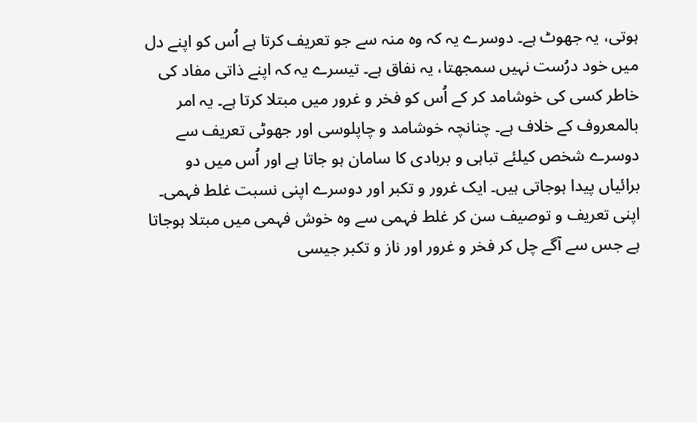ہوتی، یہ جھوٹ ہے۔ دوسرے یہ کہ وہ منہ سے جو تعریف کرتا ہے اُس کو اپنے دل میں خود درُست نہیں سمجھتا، یہ نفاق ہے۔ تیسرے یہ کہ اپنے ذاتی مفاد کی خاطر کسی کی خوشامد کر کے اُس کو فخر و غرور میں مبتلا کرتا ہے۔ یہ امر بالمعروف کے خلاف ہے۔ چنانچہ خوشامد و چاپلوسی اور جھوٹی تعریف سے دوسرے شخص کیلئے تباہی و بربادی کا سامان ہو جاتا ہے اور اُس میں دو برائیاں پیدا ہوجاتی ہیں۔ ایک غرور و تکبر اور دوسرے اپنی نسبت غلط فہمی۔ اپنی تعریف و توصیف سن کر غلط فہمی سے وہ خوش فہمی میں مبتلا ہوجاتا ہے جس سے آگے چل کر فخر و غرور اور ناز و تکبر جیسی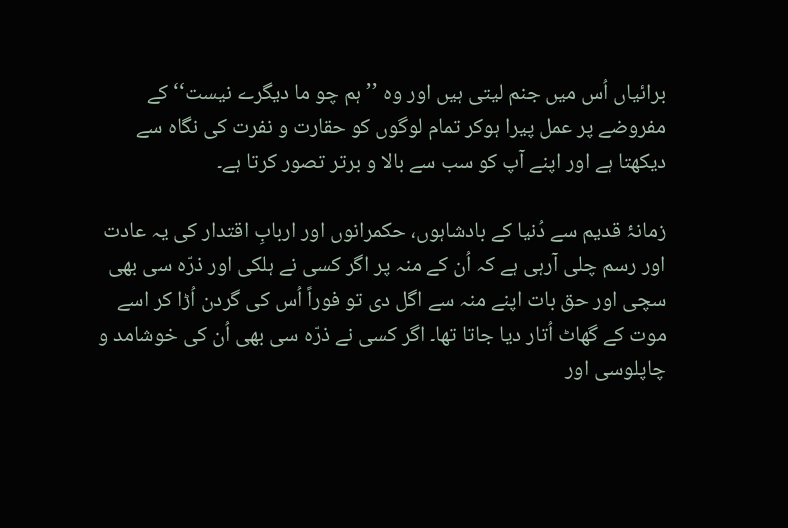برائیاں اُس میں جنم لیتی ہیں اور وہ ’’ہم چو ما دیگرے نیست‘‘ کے مفروضے پر عمل پیرا ہوکر تمام لوگوں کو حقارت و نفرت کی نگاہ سے دیکھتا ہے اور اپنے آپ کو سب سے بالا و برتر تصور کرتا ہے۔

زمانۂ قدیم سے دُنیا کے بادشاہوں، حکمرانوں اور اربابِ اقتدار کی یہ عادت اور رسم چلی آرہی ہے کہ اُن کے منہ پر اگر کسی نے ہلکی اور ذرّہ سی بھی سچی اور حق بات اپنے منہ سے اگل دی تو فوراً اُس کی گردن اُڑا کر اسے موت کے گھاٹ اُتار دیا جاتا تھا۔ اگر کسی نے ذرّہ سی بھی اُن کی خوشامد و چاپلوسی اور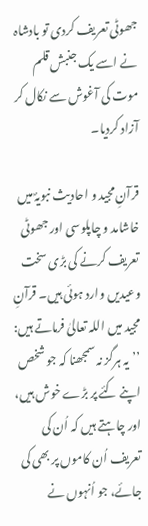جھوٹی تعریف کردی تو بادشاہ نے اسے یک جنبش قلم موت کی آغوش سے نکال کر آزاد کردیا۔

قرآنِ مجید و احادیث نبویہؐ میں خاشامد و چاپلوسی اور جھوٹی تعریف کرنے کی بڑی سخت وعیدیں وارد ہوئی ہیں۔ قرآنِ مجید میں اللہ تعالیٰ فرماتے ہیں: ’’یہ ہرگز نہ سمجھنا کہ جو شخص اپنے کئے پر بڑے خوش ہیں، اور چاہتے ہیں کہ اُن کی تعریف اُن کاموں پر بھی کی جائے، جو اُنہوں نے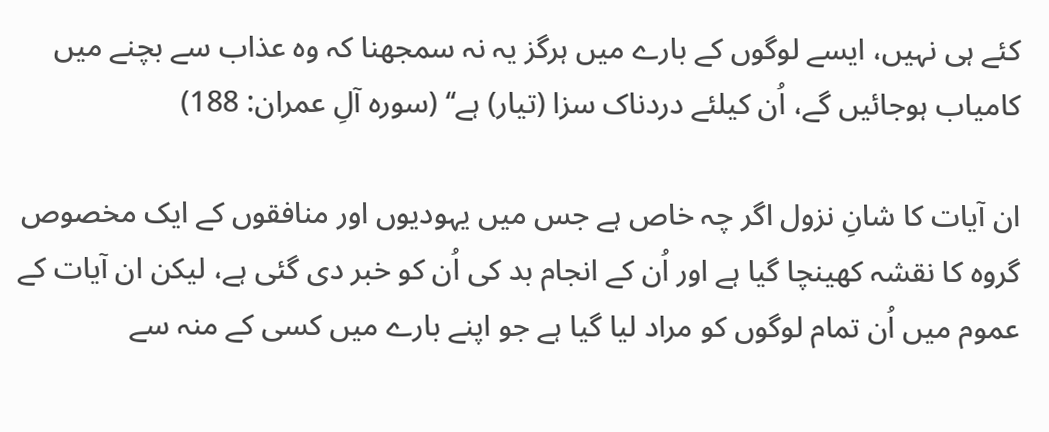کئے ہی نہیں، ایسے لوگوں کے بارے میں ہرگز یہ نہ سمجھنا کہ وہ عذاب سے بچنے میں کامیاب ہوجائیں گے، اُن کیلئے دردناک سزا (تیار) ہے‘‘ (سورہ آلِ عمران: 188)

ان آیات کا شانِ نزول اگر چہ خاص ہے جس میں یہودیوں اور منافقوں کے ایک مخصوص گروہ کا نقشہ کھینچا گیا ہے اور اُن کے انجام بد کی اُن کو خبر دی گئی ہے، لیکن ان آیات کے عموم میں اُن تمام لوگوں کو مراد لیا گیا ہے جو اپنے بارے میں کسی کے منہ سے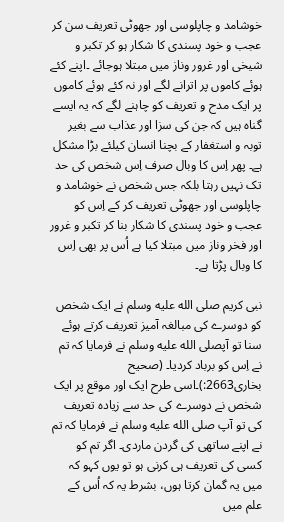خوشامد و چاپلوسی اور جھوٹی تعریف سن کر عجب و خود پسندی کا شکار ہو کر تکبر و شیخی اور غرور وناز میں مبتلا ہوجائے ۔اپنے کئے ہوئے کاموں پر اترانے لگے اور نہ کئے ہوئے کاموں پر ایک مدح و تعریف کو چاہنے لگے کہ یہ ایسے گناہ ہیں کہ جن کی سزا اور عذاب سے بغیر توبہ و استغفار کے بچنا انسان کیلئے بڑا مشکل ہے۔ پھر اِس کا وبال صرف اِس شخص کی حد تک نہیں رہتا بلکہ جس شخص نے خوشامد و چاپلوسی اور جھوٹی تعریف کر کے اِس کو عجب و خود پسندی کا شکار بنا کر تکبر و غرور اور فخر وناز میں مبتلا کیا ہے اُس پر بھی اِس کا وبال پڑتا ہے۔

نبی کریم صلى الله عليه وسلم نے ایک شخص کو دوسرے کی مبالغہ آمیز تعریف کرتے ہوئے سنا تو آپصلى الله عليه وسلم نے فرمایا کہ تم نے اِس کو برباد کردیا۔ (صحیح بخاری2663:)۔اسی طرح ایک اور موقع پر ایک شخص نے دوسرے کی حد سے زیادہ تعریف کی تو آپ صلى الله عليه وسلم نے فرمایا کہ تم نے اپنے ساتھی کی گردن ماردی۔ اگر تم کو کسی کی تعریف ہی کرنی ہو تو یوں کہو کہ میں یہ گمان کرتا ہوں، بشرط یہ کہ اُس کے علم میں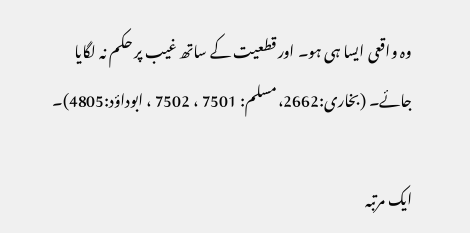وہ واقعی ایسا ہی ہو۔ اور قطعیت کے ساتھ غیب پر حکم نہ لگایا جائے۔ (بخاری:2662، مسلم: 7501 ، 7502 ، ابوداؤد:4805)۔

ایک مرتبہ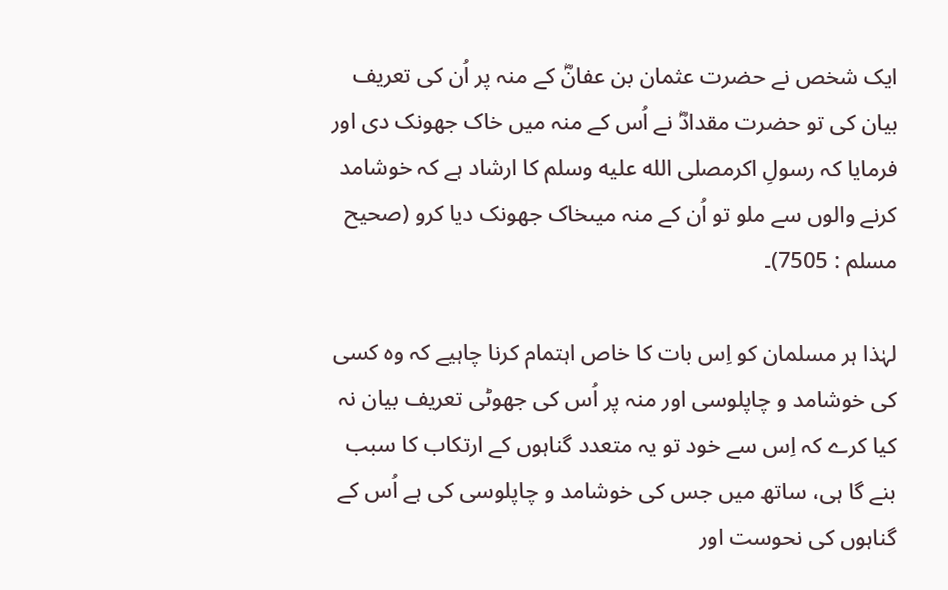ایک شخص نے حضرت عثمان بن عفانؓ کے منہ پر اُن کی تعریف بیان کی تو حضرت مقدادؓ نے اُس کے منہ میں خاک جھونک دی اور فرمایا کہ رسولِ اکرمصلى الله عليه وسلم کا ارشاد ہے کہ خوشامد کرنے والوں سے ملو تو اُن کے منہ میںخاک جھونک دیا کرو (صحیح مسلم : 7505)۔

لہٰذا ہر مسلمان کو اِس بات کا خاص اہتمام کرنا چاہیے کہ وہ کسی کی خوشامد و چاپلوسی اور منہ پر اُس کی جھوٹی تعریف بیان نہ کیا کرے کہ اِس سے خود تو یہ متعدد گناہوں کے ارتکاب کا سبب بنے گا ہی، ساتھ میں جس کی خوشامد و چاپلوسی کی ہے اُس کے گناہوں کی نحوست اور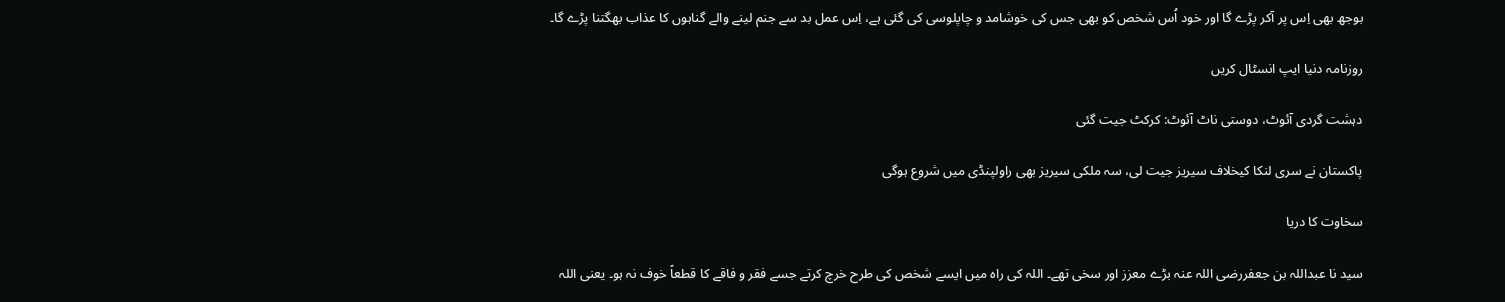بوجھ بھی اِس پر آکر پڑے گا اور خود اُس شخص کو بھی جس کی خوشامد و چاپلوسی کی گئی ہے، اِس عمل بد سے جنم لینے والے گناہوں کا عذاب بھگتنا پڑے گا۔

روزنامہ دنیا ایپ انسٹال کریں

دہشت گردی آئوٹ، دوستی ناٹ آئوٹ: کرکٹ جیت گئی

پاکستان نے سری لنکا کیخلاف سیریز جیت لی، سہ ملکی سیریز بھی راولپنڈی میں شروع ہوگی

سخاوت کا دریا

سید نا عبداللہ بن جعفررضی اللہ عنہ بڑے معزز اور سخی تھے۔ اللہ کی راہ میں ایسے شخص کی طرح خرچ کرتے جسے فقر و فاقے کا قطعاً خوف نہ ہو۔ یعنی اللہ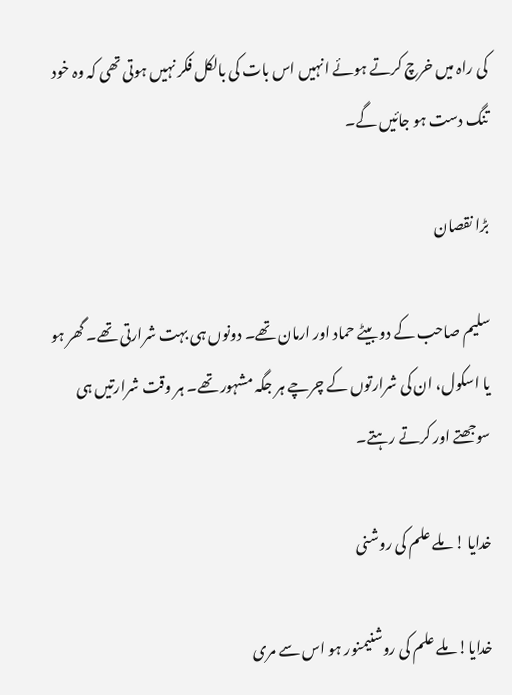کی راہ میں خرچ کرتے ہوئے انہیں اس بات کی بالکل فکر نہیں ہوتی تھی کہ وہ خود تنگ دست ہو جائیں گے۔

بڑا نقصان

سلیم صاحب کے دو بیٹے حماد اور ارمان تھے۔ دونوں ہی بہت شرارتی تھے۔ گھر ہو یا اسکول، ان کی شرارتوں کے چرچے ہر جگہ مشہور تھے۔ ہر وقت شرارتیں ہی سوجھتے اور کرتے رہتے۔

خدایا ! ملے علم کی روشنی

خدایا! ملے علم کی روشنیمنور ہو اس سے مری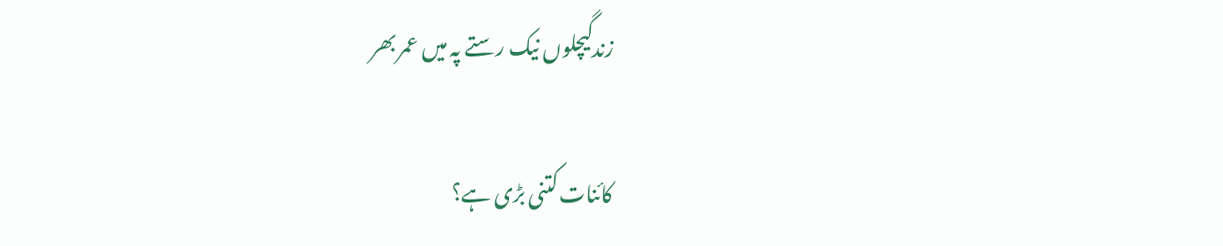زندگیچلوں نیک رستے پہ میں عمر بھر

کائنات کتنی بڑی ہے؟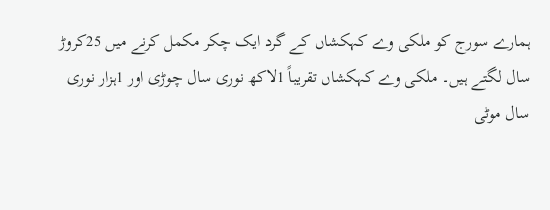ہمارے سورج کو ملکی وے کہکشاں کے گرد ایک چکر مکمل کرنے میں 25کروڑ سال لگتے ہیں۔ ملکی وے کہکشاں تقریباً 1لاکھ نوری سال چوڑی اور 1ہزار نوری سال موٹی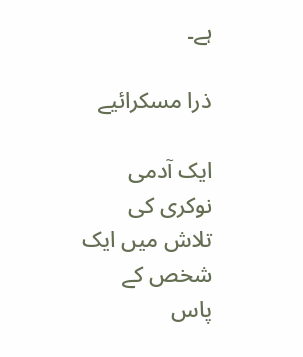ہے۔

ذرا مسکرائیے

ایک آدمی نوکری کی تلاش میں ایک شخص کے پاس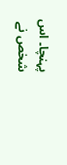پہنچا۔ اس شخص نے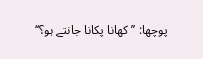پوچھا: ’’کھانا پکانا جانتے ہو؟‘‘